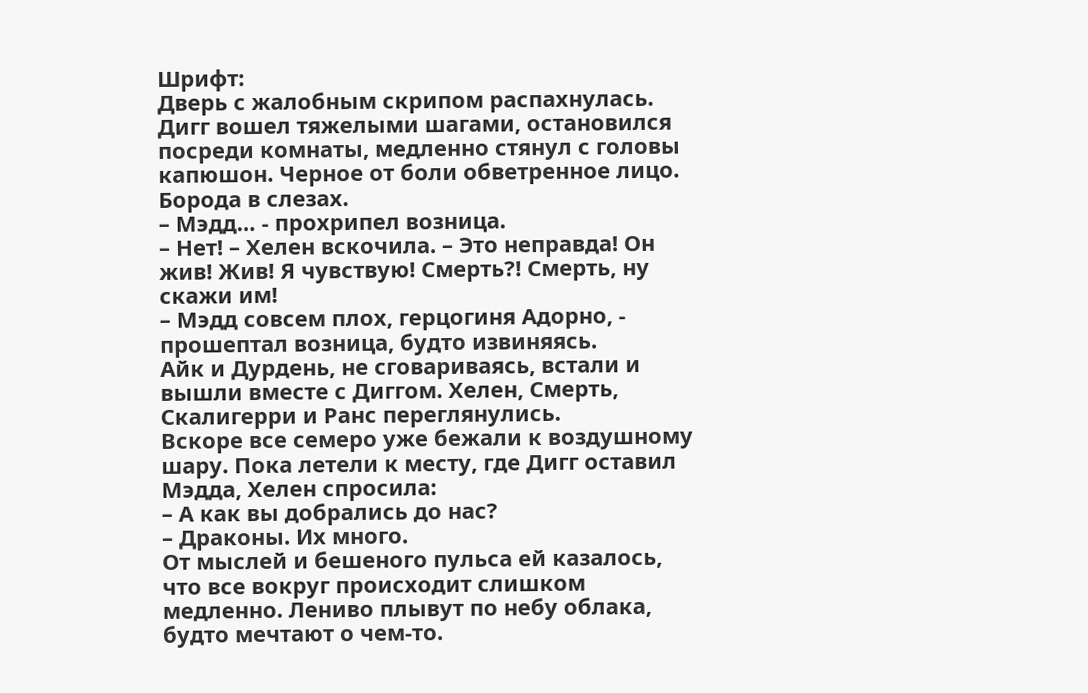Шрифт:
Дверь с жалобным скрипом распахнулась. Дигг вошел тяжелыми шагами, остановился посреди комнаты, медленно стянул с головы капюшон. Черное от боли обветренное лицо. Борода в слезах.
– Мэдд… - прохрипел возница.
– Нет! – Хелен вскочила. – Это неправда! Он жив! Жив! Я чувствую! Смерть?! Смерть, ну скажи им!
– Мэдд совсем плох, герцогиня Адорно, - прошептал возница, будто извиняясь.
Айк и Дурдень, не сговариваясь, встали и вышли вместе с Диггом. Хелен, Смерть, Скалигерри и Ранс переглянулись.
Вскоре все семеро уже бежали к воздушному шару. Пока летели к месту, где Дигг оставил Мэдда, Хелен спросила:
– А как вы добрались до нас?
– Драконы. Их много.
От мыслей и бешеного пульса ей казалось, что все вокруг происходит слишком медленно. Лениво плывут по небу облака, будто мечтают о чем-то.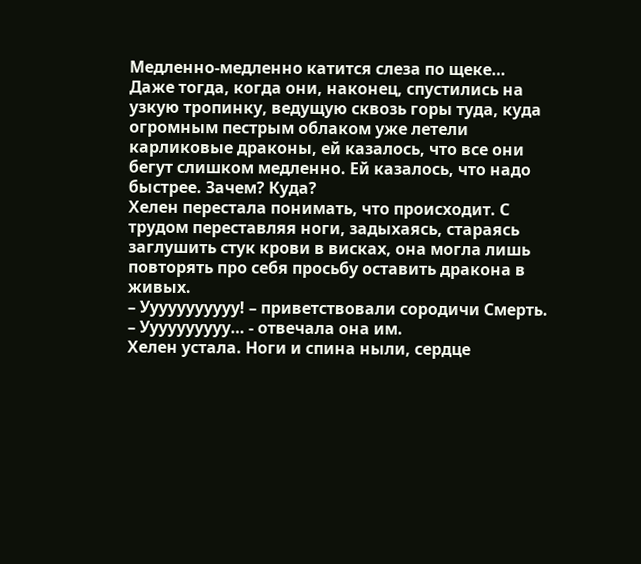Медленно-медленно катится слеза по щеке…
Даже тогда, когда они, наконец, спустились на узкую тропинку, ведущую сквозь горы туда, куда огромным пестрым облаком уже летели карликовые драконы, ей казалось, что все они бегут слишком медленно. Ей казалось, что надо быстрее. Зачем? Куда?
Хелен перестала понимать, что происходит. С трудом переставляя ноги, задыхаясь, стараясь заглушить стук крови в висках, она могла лишь повторять про себя просьбу оставить дракона в живых.
– Ууууууууууу! – приветствовали сородичи Смерть.
– Уууууууууу… - отвечала она им.
Хелен устала. Ноги и спина ныли, сердце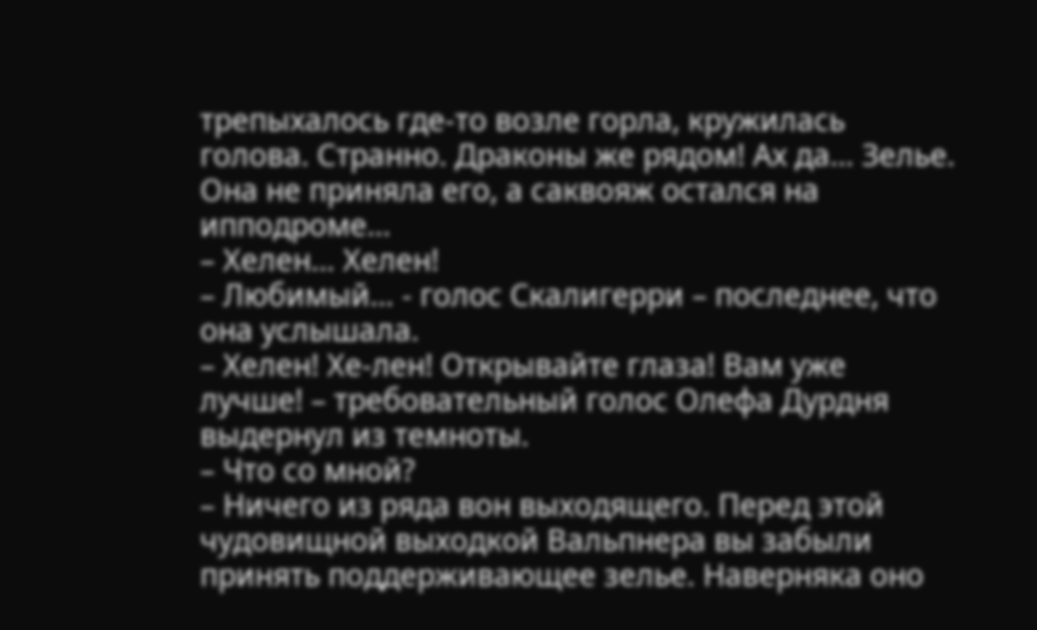трепыхалось где-то возле горла, кружилась голова. Странно. Драконы же рядом! Ах да… Зелье. Она не приняла его, а саквояж остался на ипподроме…
– Хелен… Хелен!
– Любимый… - голос Скалигерри – последнее, что она услышала.
– Хелен! Хе-лен! Открывайте глаза! Вам уже лучше! – требовательный голос Олефа Дурдня выдернул из темноты.
– Что со мной?
– Ничего из ряда вон выходящего. Перед этой чудовищной выходкой Вальпнера вы забыли принять поддерживающее зелье. Наверняка оно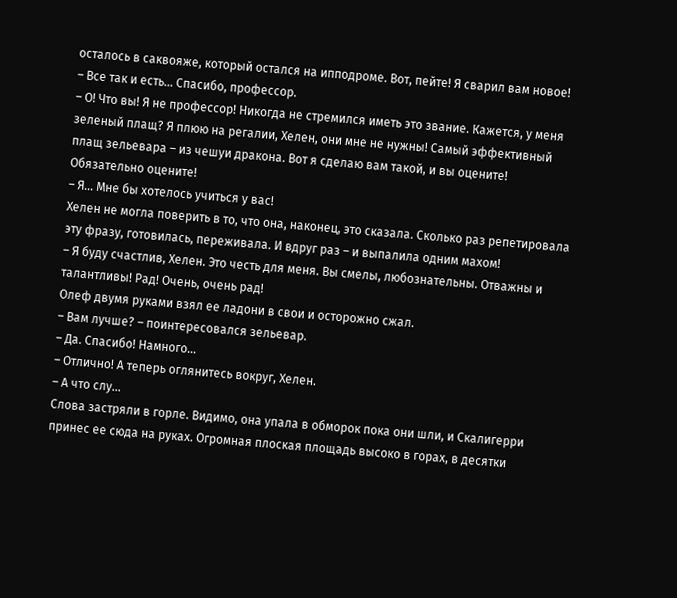осталось в саквояже, который остался на ипподроме. Вот, пейте! Я сварил вам новое!
– Все так и есть… Спасибо, профессор.
– О! Что вы! Я не профессор! Никогда не стремился иметь это звание. Кажется, у меня зеленый плащ? Я плюю на регалии, Хелен, они мне не нужны! Самый эффективный плащ зельевара – из чешуи дракона. Вот я сделаю вам такой, и вы оцените! Обязательно оцените!
– Я… Мне бы хотелось учиться у вас!
Хелен не могла поверить в то, что она, наконец, это сказала. Сколько раз репетировала эту фразу, готовилась, переживала. И вдруг раз – и выпалила одним махом!
– Я буду счастлив, Хелен. Это честь для меня. Вы смелы, любознательны. Отважны и талантливы! Рад! Очень, очень рад!
Олеф двумя руками взял ее ладони в свои и осторожно сжал.
– Вам лучше? – поинтересовался зельевар.
– Да. Спасибо! Намного…
– Отлично! А теперь оглянитесь вокруг, Хелен.
– А что слу…
Слова застряли в горле. Видимо, она упала в обморок пока они шли, и Скалигерри принес ее сюда на руках. Огромная плоская площадь высоко в горах, в десятки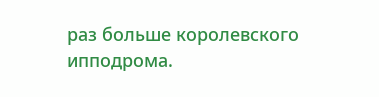раз больше королевского ипподрома.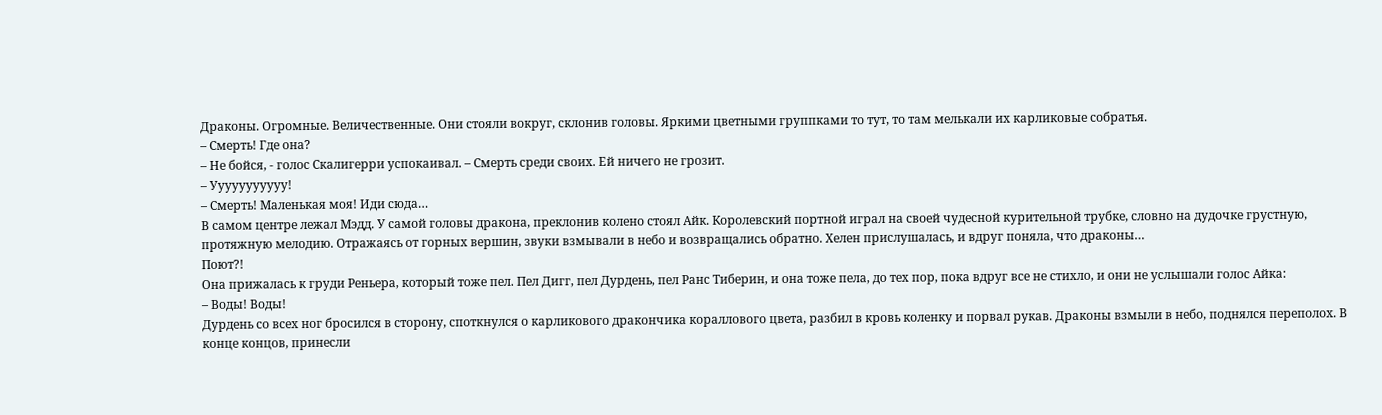Драконы. Огромные. Величественные. Они стояли вокруг, склонив головы. Яркими цветными группками то тут, то там мелькали их карликовые собратья.
– Смерть! Где она?
– Не бойся, - голос Скалигерри успокаивал. – Смерть среди своих. Ей ничего не грозит.
– Ууууууууууу!
– Смерть! Маленькая моя! Иди сюда…
В самом центре лежал Мэдд. У самой головы дракона, преклонив колено стоял Айк. Королевский портной играл на своей чудесной курительной трубке, словно на дудочке грустную, протяжную мелодию. Отражаясь от горных вершин, звуки взмывали в небо и возвращались обратно. Хелен прислушалась, и вдруг поняла, что драконы…
Поют?!
Она прижалась к груди Реньера, который тоже пел. Пел Дигг, пел Дурдень, пел Ранс Тиберин, и она тоже пела, до тех пор, пока вдруг все не стихло, и они не услышали голос Айка:
– Воды! Воды!
Дурдень со всех ног бросился в сторону, споткнулся о карликового дракончика кораллового цвета, разбил в кровь коленку и порвал рукав. Драконы взмыли в небо, поднялся переполох. В конце концов, принесли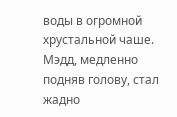воды в огромной хрустальной чаше. Мэдд, медленно подняв голову, стал жадно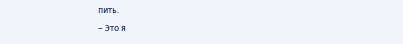пить.
– Это я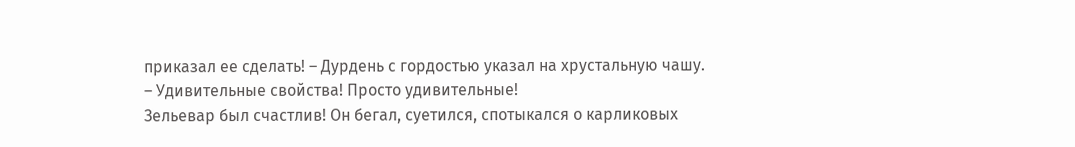приказал ее сделать! – Дурдень с гордостью указал на хрустальную чашу.
– Удивительные свойства! Просто удивительные!
Зельевар был счастлив! Он бегал, суетился, спотыкался о карликовых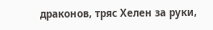драконов, тряс Хелен за руки,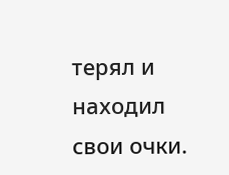терял и находил свои очки.